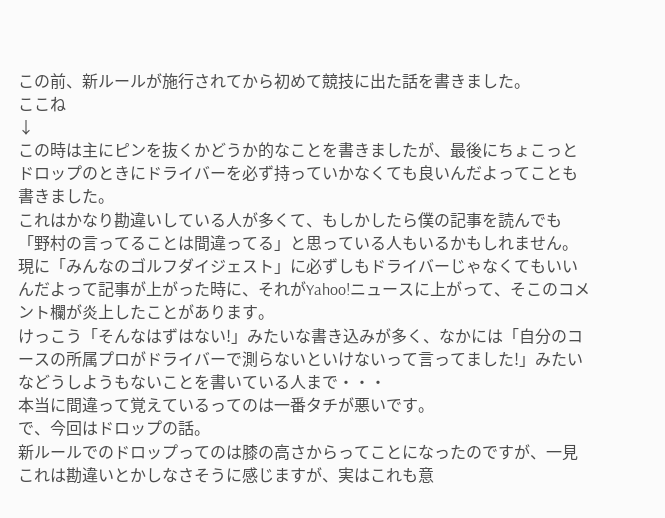この前、新ルールが施行されてから初めて競技に出た話を書きました。
ここね
↓
この時は主にピンを抜くかどうか的なことを書きましたが、最後にちょこっとドロップのときにドライバーを必ず持っていかなくても良いんだよってことも書きました。
これはかなり勘違いしている人が多くて、もしかしたら僕の記事を読んでも「野村の言ってることは間違ってる」と思っている人もいるかもしれません。
現に「みんなのゴルフダイジェスト」に必ずしもドライバーじゃなくてもいいんだよって記事が上がった時に、それがYahoo!ニュースに上がって、そこのコメント欄が炎上したことがあります。
けっこう「そんなはずはない!」みたいな書き込みが多く、なかには「自分のコースの所属プロがドライバーで測らないといけないって言ってました!」みたいなどうしようもないことを書いている人まで・・・
本当に間違って覚えているってのは一番タチが悪いです。
で、今回はドロップの話。
新ルールでのドロップってのは膝の高さからってことになったのですが、一見これは勘違いとかしなさそうに感じますが、実はこれも意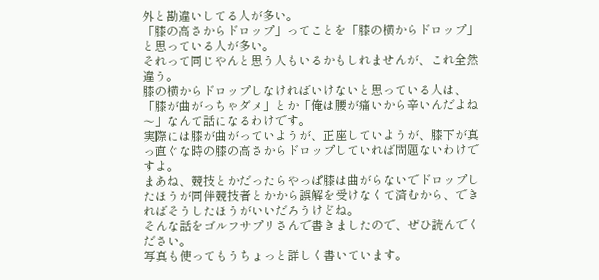外と勘違いしてる人が多い。
「膝の高さからドロップ」ってことを「膝の横からドロップ」と思っている人が多い。
それって同じやんと思う人もいるかもしれませんが、これ全然違う。
膝の横からドロップしなければいけないと思っている人は、「膝が曲がっちゃダメ」とか「俺は腰が痛いから辛いんだよね〜」なんて話になるわけです。
実際には膝が曲がっていようが、正座していようが、膝下が真っ直ぐな時の膝の高さからドロップしていれば問題ないわけですよ。
まあね、競技とかだったらやっぱ膝は曲がらないでドロップしたほうが同伴競技者とかから誤解を受けなくて済むから、できればそうしたほうがいいだろうけどね。
そんな話をゴルフサプリさんで書きましたので、ぜひ読んでください。
写真も使ってもうちょっと詳しく書いています。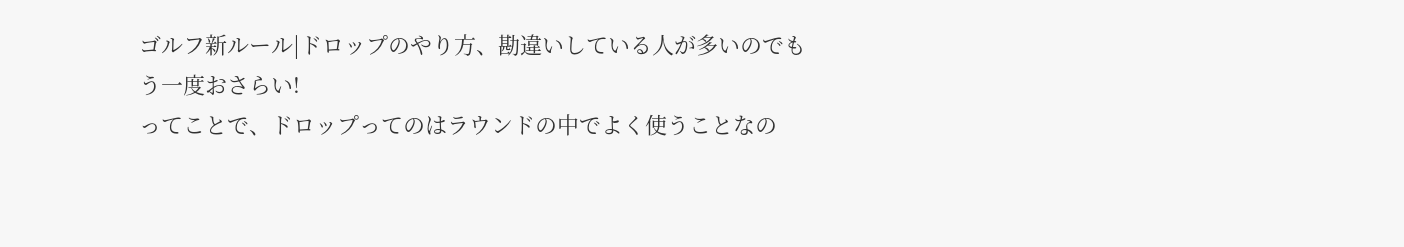ゴルフ新ルール|ドロップのやり方、勘違いしている人が多いのでもう一度おさらい!
ってことで、ドロップってのはラウンドの中でよく使うことなの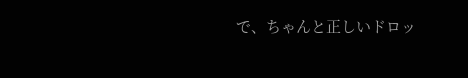で、ちゃんと正しいドロッ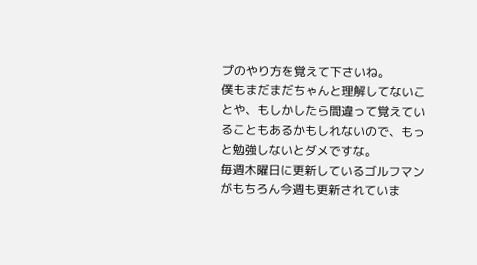プのやり方を覚えて下さいね。
僕もまだまだちゃんと理解してないことや、もしかしたら間違って覚えていることもあるかもしれないので、もっと勉強しないとダメですな。
毎週木曜日に更新しているゴルフマンがもちろん今週も更新されていま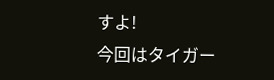すよ!
今回はタイガー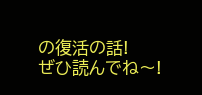の復活の話!
ぜひ読んでね〜!